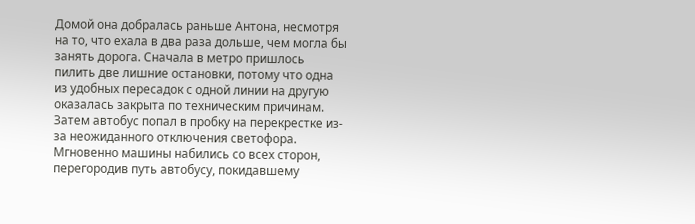Домой она добралась раньше Антона, несмотря на то, что ехала в два раза дольше, чем могла бы занять дорога. Сначала в метро пришлось пилить две лишние остановки, потому что одна из удобных пересадок с одной линии на другую оказалась закрыта по техническим причинам. Затем автобус попал в пробку на перекрестке из-за неожиданного отключения светофора. Мгновенно машины набились со всех сторон, перегородив путь автобусу, покидавшему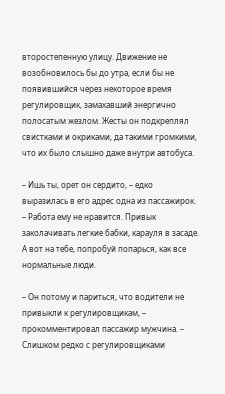второстепенную улицу. Движение не возобновилось бы до утра, если бы не появившийся через некоторое время регулировщик, замахавший энергично полосатым жезлом. Жесты он подкреплял свистками и окриками, да такими громкими, что их было слышно даже внутри автобуса.

– Ишь ты, орет он сердито, – едко выразилась в его адрес одна из пассажирок. – Работа ему не нравится. Привык заколачивать легкие бабки, карауля в засаде. А вот на тебе, попробуй попарься, как все нормальные люди.

– Он потому и париться, что водители не привыкли к регулировщикам, – прокомментировал пассажир мужчина. – Слишком редко с регулировщиками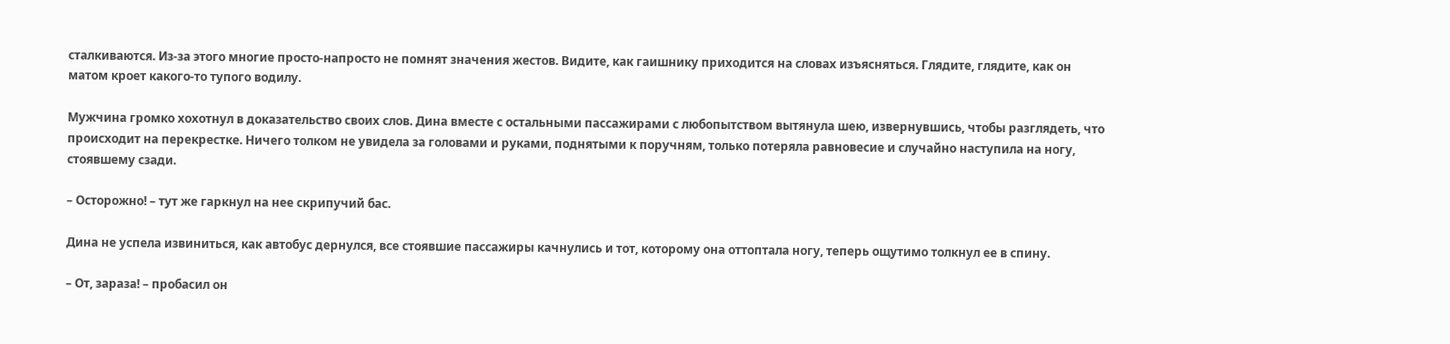сталкиваются. Из-за этого многие просто-напросто не помнят значения жестов. Видите, как гаишнику приходится на словах изъясняться. Глядите, глядите, как он матом кроет какого-то тупого водилу.

Мужчина громко хохотнул в доказательство своих слов. Дина вместе с остальными пассажирами с любопытством вытянула шею, извернувшись, чтобы разглядеть, что происходит на перекрестке. Ничего толком не увидела за головами и руками, поднятыми к поручням, только потеряла равновесие и случайно наступила на ногу, стоявшему сзади.

– Осторожно! – тут же гаркнул на нее скрипучий бас.

Дина не успела извиниться, как автобус дернулся, все стоявшие пассажиры качнулись и тот, которому она оттоптала ногу, теперь ощутимо толкнул ее в спину.

– От, зараза! – пробасил он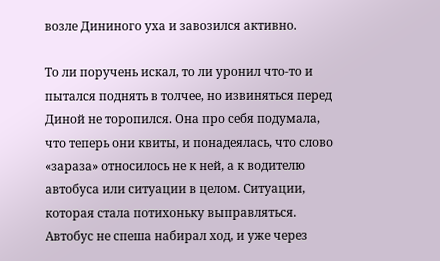возле Дининого уха и завозился активно.

То ли поручень искал, то ли уронил что-то и пытался поднять в толчее, но извиняться перед Диной не торопился. Она про себя подумала, что теперь они квиты, и понадеялась, что слово «зараза» относилось не к ней, а к водителю автобуса или ситуации в целом. Ситуации, которая стала потихоньку выправляться. Автобус не спеша набирал ход, и уже через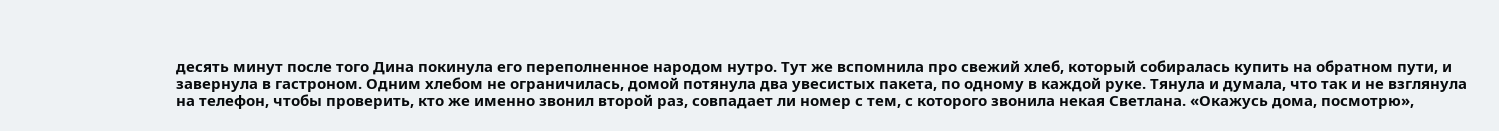десять минут после того Дина покинула его переполненное народом нутро. Тут же вспомнила про свежий хлеб, который собиралась купить на обратном пути, и завернула в гастроном. Одним хлебом не ограничилась, домой потянула два увесистых пакета, по одному в каждой руке. Тянула и думала, что так и не взглянула на телефон, чтобы проверить, кто же именно звонил второй раз, совпадает ли номер с тем, с которого звонила некая Светлана. «Окажусь дома, посмотрю»,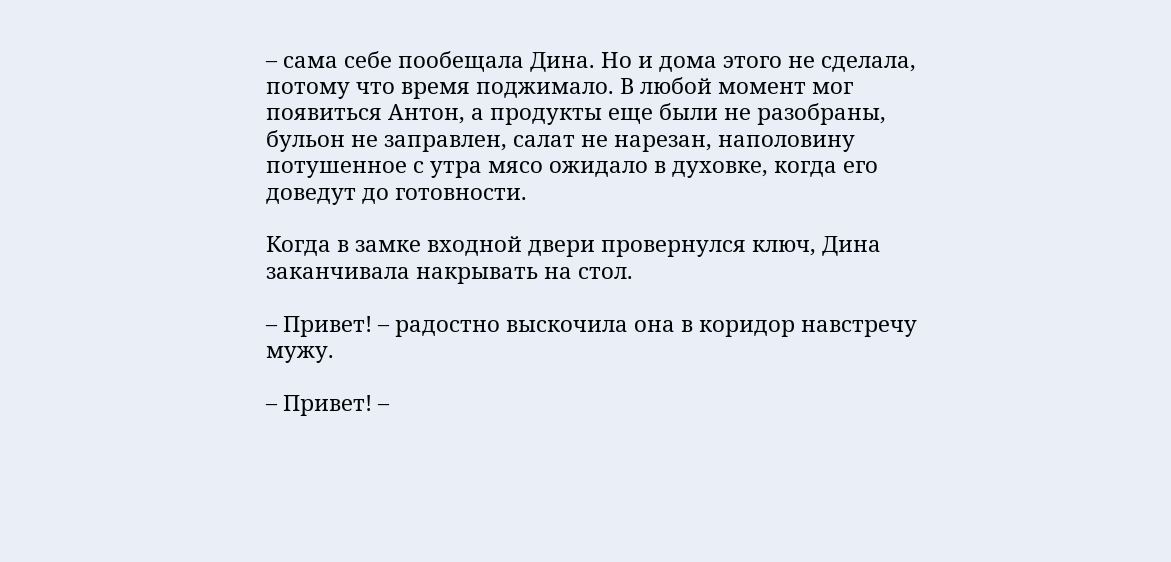– сама себе пообещала Дина. Но и дома этого не сделала, потому что время поджимало. В любой момент мог появиться Антон, а продукты еще были не разобраны, бульон не заправлен, салат не нарезан, наполовину потушенное с утра мясо ожидало в духовке, когда его доведут до готовности.

Когда в замке входной двери провернулся ключ, Дина заканчивала накрывать на стол.

– Привет! – радостно выскочила она в коридор навстречу мужу.

– Привет! –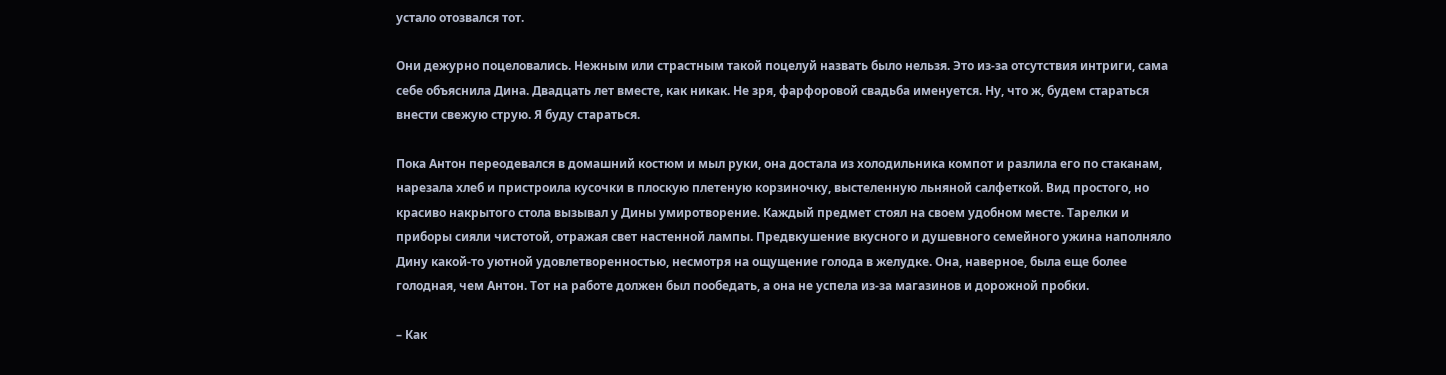устало отозвался тот.

Они дежурно поцеловались. Нежным или страстным такой поцелуй назвать было нельзя. Это из-за отсутствия интриги, сама себе объяснила Дина. Двадцать лет вместе, как никак. Не зря, фарфоровой свадьба именуется. Ну, что ж, будем стараться внести свежую струю. Я буду стараться.

Пока Антон переодевался в домашний костюм и мыл руки, она достала из холодильника компот и разлила его по стаканам, нарезала хлеб и пристроила кусочки в плоскую плетеную корзиночку, выстеленную льняной салфеткой. Вид простого, но красиво накрытого стола вызывал у Дины умиротворение. Каждый предмет стоял на своем удобном месте. Тарелки и приборы сияли чистотой, отражая свет настенной лампы. Предвкушение вкусного и душевного семейного ужина наполняло Дину какой-то уютной удовлетворенностью, несмотря на ощущение голода в желудке. Она, наверное, была еще более голодная, чем Антон. Тот на работе должен был пообедать, а она не успела из-за магазинов и дорожной пробки.

– Как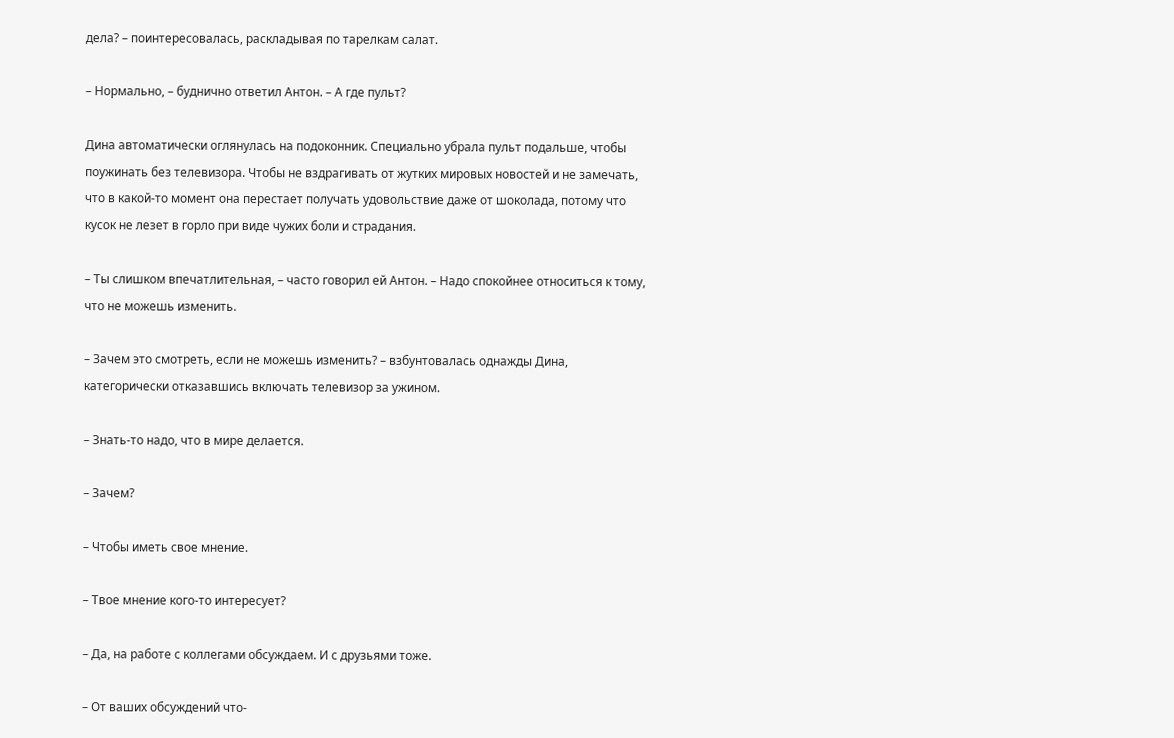дела? – поинтересовалась, раскладывая по тарелкам салат.

– Нормально, – буднично ответил Антон. – А где пульт?

Дина автоматически оглянулась на подоконник. Специально убрала пульт подальше, чтобы поужинать без телевизора. Чтобы не вздрагивать от жутких мировых новостей и не замечать, что в какой-то момент она перестает получать удовольствие даже от шоколада, потому что кусок не лезет в горло при виде чужих боли и страдания.

– Ты слишком впечатлительная, – часто говорил ей Антон. – Надо спокойнее относиться к тому, что не можешь изменить.

– Зачем это смотреть, если не можешь изменить? – взбунтовалась однажды Дина, категорически отказавшись включать телевизор за ужином.

– Знать-то надо, что в мире делается.

– Зачем?

– Чтобы иметь свое мнение.

– Твое мнение кого-то интересует?

– Да, на работе с коллегами обсуждаем. И с друзьями тоже.

– От ваших обсуждений что-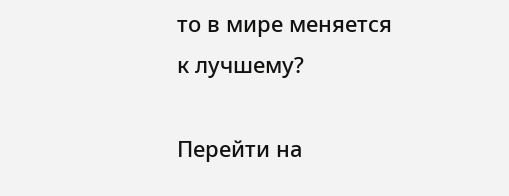то в мире меняется к лучшему?

Перейти на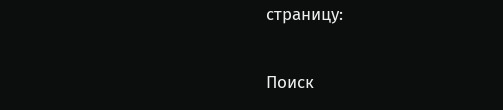страницу:

Поиск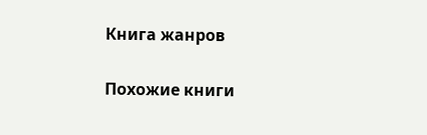Книга жанров

Похожие книги